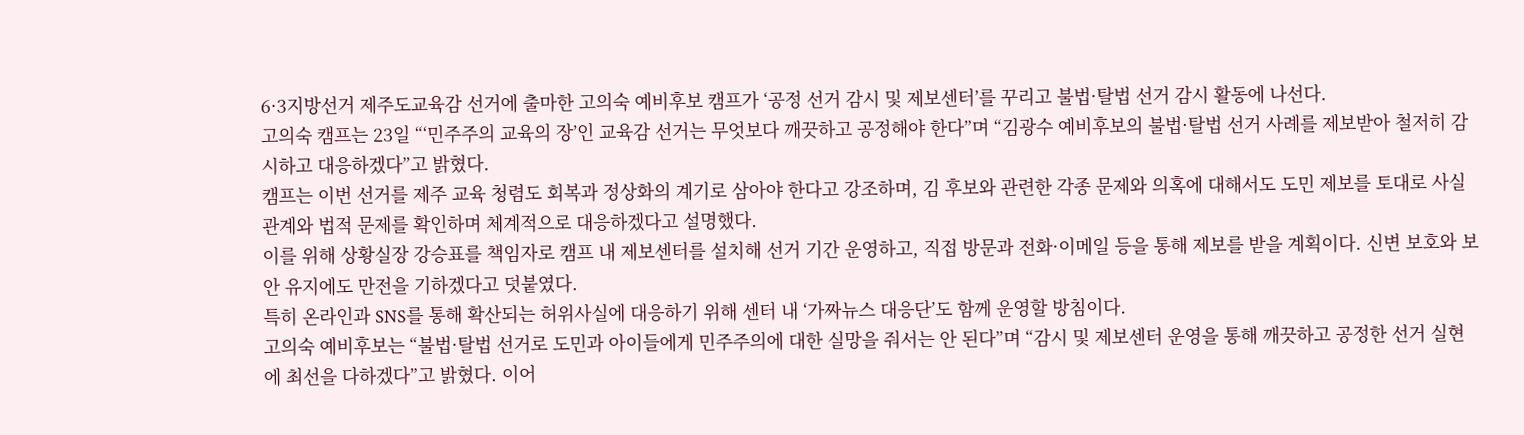6·3지방선거 제주도교육감 선거에 출마한 고의숙 예비후보 캠프가 ‘공정 선거 감시 및 제보센터’를 꾸리고 불법·탈법 선거 감시 활동에 나선다.
고의숙 캠프는 23일 “‘민주주의 교육의 장’인 교육감 선거는 무엇보다 깨끗하고 공정해야 한다”며 “김광수 예비후보의 불법·탈법 선거 사례를 제보받아 철저히 감시하고 대응하겠다”고 밝혔다.
캠프는 이번 선거를 제주 교육 청렴도 회복과 정상화의 계기로 삼아야 한다고 강조하며, 김 후보와 관련한 각종 문제와 의혹에 대해서도 도민 제보를 토대로 사실관계와 법적 문제를 확인하며 체계적으로 대응하겠다고 설명했다.
이를 위해 상황실장 강승표를 책임자로 캠프 내 제보센터를 설치해 선거 기간 운영하고, 직접 방문과 전화·이메일 등을 통해 제보를 받을 계획이다. 신변 보호와 보안 유지에도 만전을 기하겠다고 덧붙였다.
특히 온라인과 SNS를 통해 확산되는 허위사실에 대응하기 위해 센터 내 ‘가짜뉴스 대응단’도 함께 운영할 방침이다.
고의숙 예비후보는 “불법·탈법 선거로 도민과 아이들에게 민주주의에 대한 실망을 줘서는 안 된다”며 “감시 및 제보센터 운영을 통해 깨끗하고 공정한 선거 실현에 최선을 다하겠다”고 밝혔다. 이어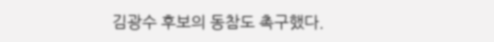김광수 후보의 동참도 촉구했다.